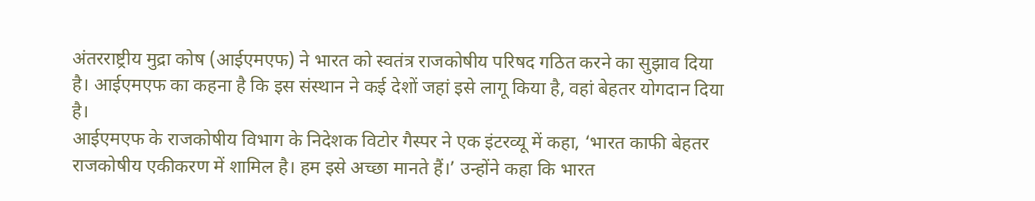अंतरराष्ट्रीय मुद्रा कोष (आईएमएफ) ने भारत को स्वतंत्र राजकोषीय परिषद गठित करने का सुझाव दिया है। आईएमएफ का कहना है कि इस संस्थान ने कई देशों जहां इसे लागू किया है, वहां बेहतर योगदान दिया है।
आईएमएफ के राजकोषीय विभाग के निदेशक विटोर गैस्पर ने एक इंटरव्यू में कहा, ‘भारत काफी बेहतर राजकोषीय एकीकरण में शामिल है। हम इसे अच्छा मानते हैं।’ उन्होंने कहा कि भारत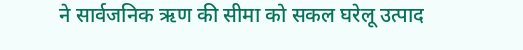ने सार्वजनिक ऋण की सीमा को सकल घरेलू उत्पाद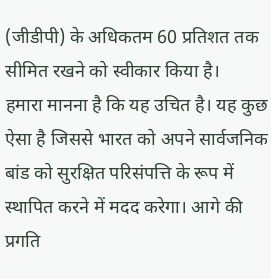(जीडीपी) के अधिकतम 60 प्रतिशत तक सीमित रखने को स्वीकार किया है।
हमारा मानना है कि यह उचित है। यह कुछ ऐसा है जिससे भारत को अपने सार्वजनिक बांड को सुरक्षित परिसंपत्ति के रूप में स्थापित करने में मदद करेगा। आगे की प्रगति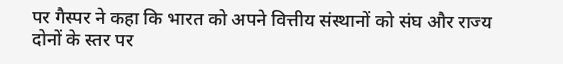पर गैस्पर ने कहा कि भारत को अपने वित्तीय संस्थानों को संघ और राज्य दोनों के स्तर पर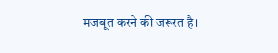मजबूत करने की जरूरत है।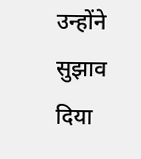उन्होंने सुझाव दिया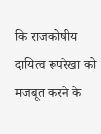कि राजकोषीय दायित्व रूपरेखा को मजबूत करने के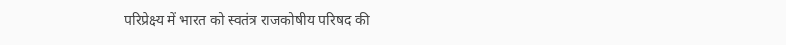परिप्रेक्ष्य में भारत को स्वतंत्र राजकोषीय परिषद की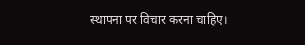स्थापना पर विचार करना चाहिए।